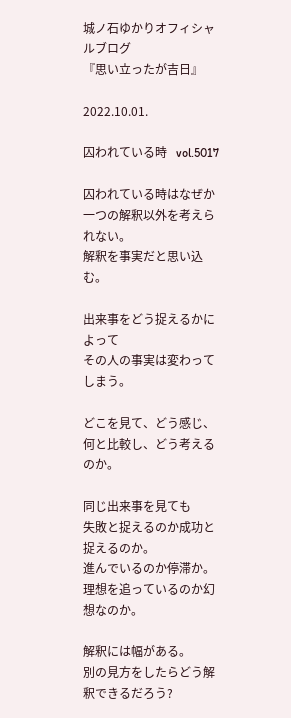城ノ石ゆかりオフィシャルブログ
『思い立ったが吉日』

2022.10.01.

囚われている時   vol.5017

囚われている時はなぜか
一つの解釈以外を考えられない。
解釈を事実だと思い込む。

出来事をどう捉えるかによって
その人の事実は変わってしまう。

どこを見て、どう感じ、
何と比較し、どう考えるのか。

同じ出来事を見ても
失敗と捉えるのか成功と捉えるのか。
進んでいるのか停滞か。
理想を追っているのか幻想なのか。

解釈には幅がある。
別の見方をしたらどう解釈できるだろう?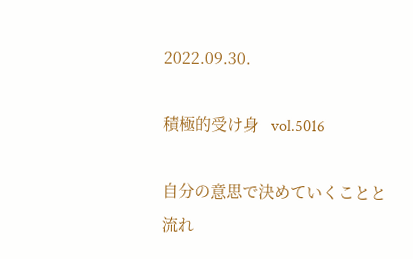2022.09.30.

積極的受け身   vol.5016

自分の意思で決めていくことと
流れ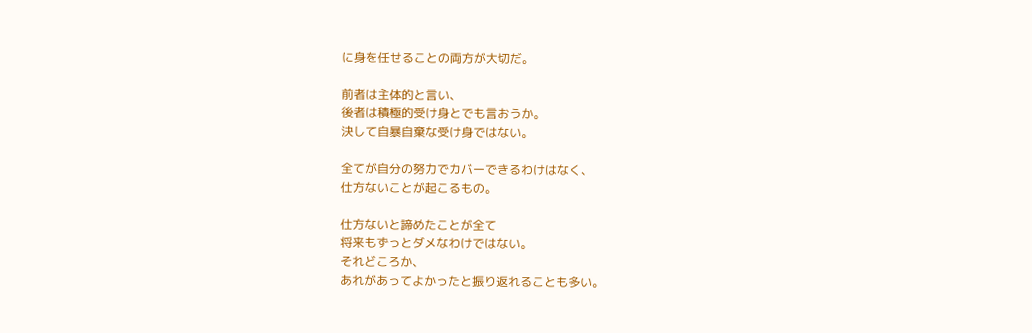に身を任せることの両方が大切だ。

前者は主体的と言い、
後者は積極的受け身とでも言おうか。
決して自暴自棄な受け身ではない。

全てが自分の努力でカバーできるわけはなく、
仕方ないことが起こるもの。

仕方ないと諦めたことが全て
将来もずっとダメなわけではない。
それどころか、
あれがあってよかったと振り返れることも多い。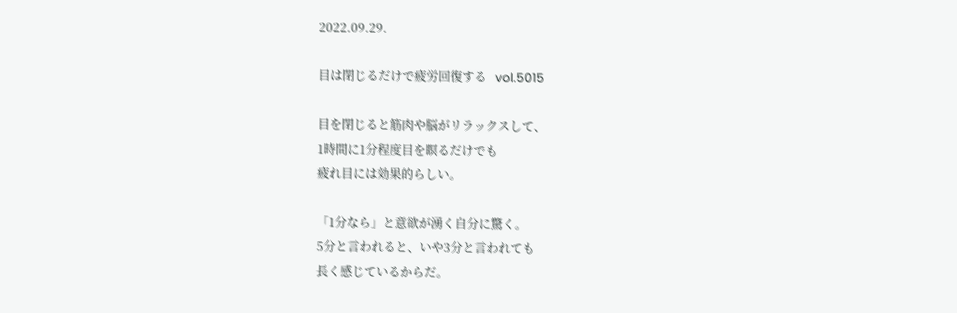2022.09.29.

目は閉じるだけで疲労回復する   vol.5015

目を閉じると筋肉や脳がリラックスして、
1時間に1分程度目を瞑るだけでも
疲れ目には効果的らしい。

「1分なら」と意欲が湧く自分に驚く。
5分と言われると、いや3分と言われても
長く感じているからだ。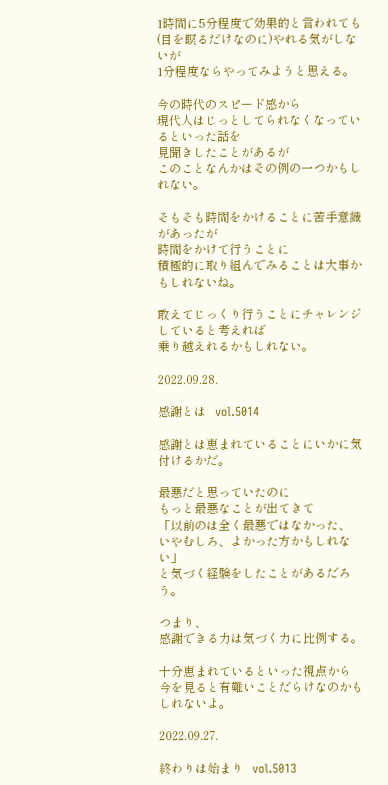1時間に5分程度で効果的と言われても
(目を瞑るだけなのに)やれる気がしないが
1分程度ならやってみようと思える。

今の時代のスピード感から
現代人はじっとしてられなくなっているといった話を
見聞きしたことがあるが
このことなんかはその例の一つかもしれない。

そもそも時間をかけることに苦手意識があったが
時間をかけて行うことに
積極的に取り組んでみることは大事かもしれないね。

敢えてじっくり行うことにチャレンジしていると考えれば
乗り越えれるかもしれない。

2022.09.28.

感謝とは   vol.5014

感謝とは恵まれていることにいかに気付けるかだ。

最悪だと思っていたのに
もっと最悪なことが出てきて
「以前のは全く最悪ではなかった、
いやむしろ、よかった方かもしれない」
と気づく経験をしたことがあるだろう。

つまり、
感謝できる力は気づく力に比例する。

十分恵まれているといった視点から
今を見ると有難いことだらけなのかもしれないよ。

2022.09.27.

終わりは始まり   vol.5013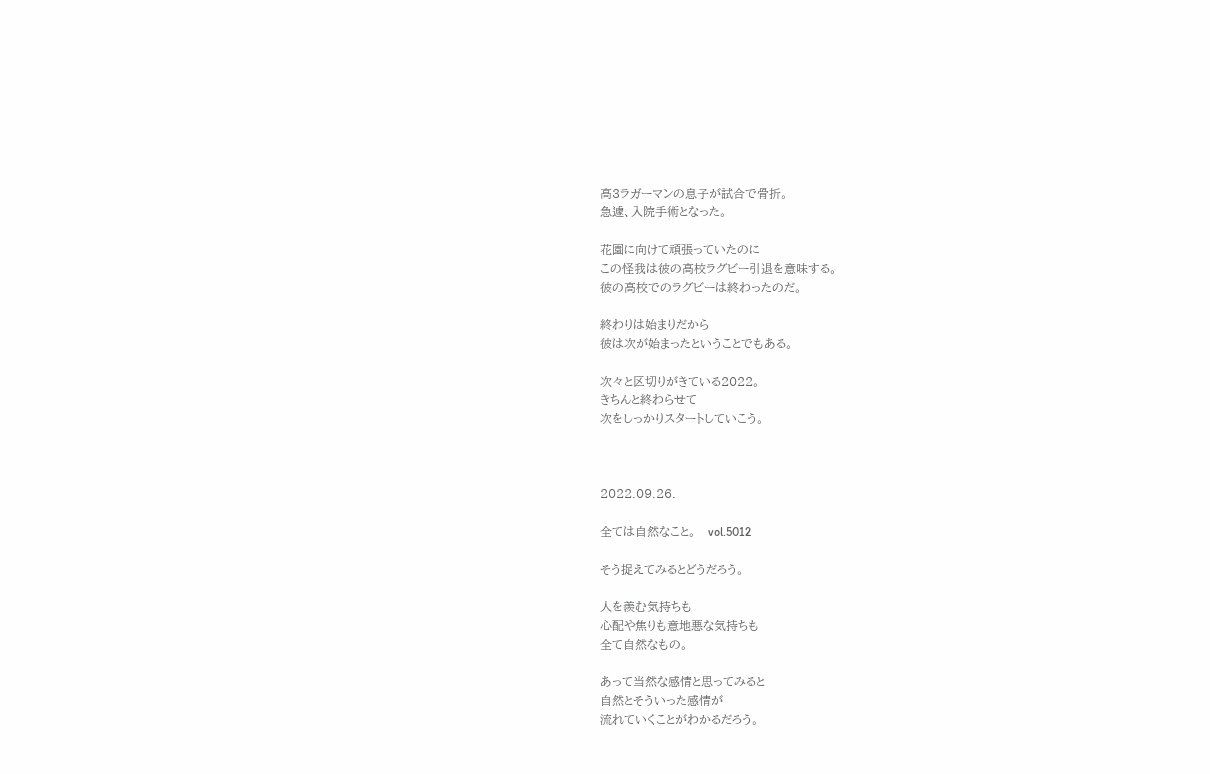高3ラガーマンの息子が試合で骨折。
急遽、入院手術となった。

花園に向けて頑張っていたのに
この怪我は彼の高校ラグビー引退を意味する。
彼の高校でのラグビーは終わったのだ。

終わりは始まりだから
彼は次が始まったということでもある。

次々と区切りがきている2022。
きちんと終わらせて
次をしっかりスタートしていこう。



2022.09.26.

全ては自然なこと。   vol.5012

そう捉えてみるとどうだろう。

人を羨む気持ちも
心配や焦りも意地悪な気持ちも
全て自然なもの。

あって当然な感情と思ってみると
自然とそういった感情が
流れていくことがわかるだろう。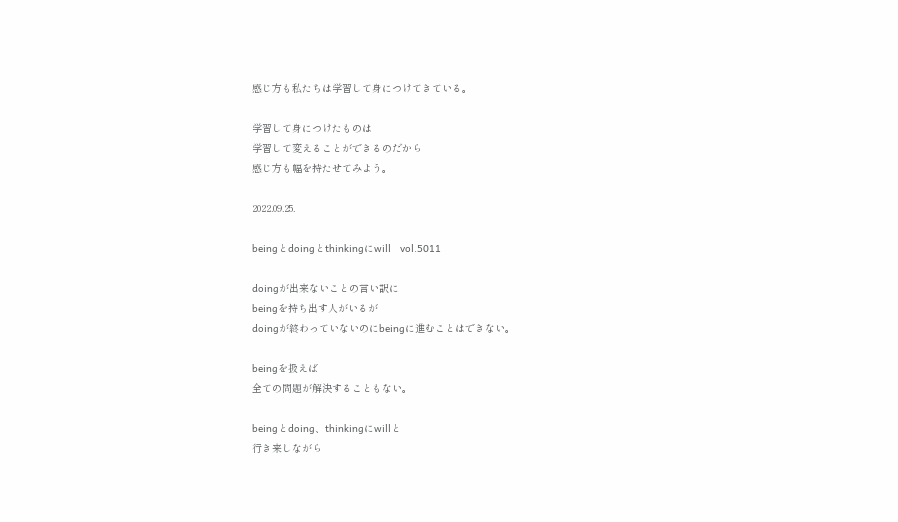感じ方も私たちは学習して身につけてきている。

学習して身につけたものは
学習して変えることができるのだから
感じ方も幅を持たせてみよう。

2022.09.25.

beingとdoingとthinkingにwill   vol.5011

doingが出来ないことの言い訳に
beingを持ち出す人がいるが
doingが終わっていないのにbeingに進むことはできない。

beingを扱えば
全ての問題が解決することもない。

beingとdoing、thinkingにwillと
行き来しながら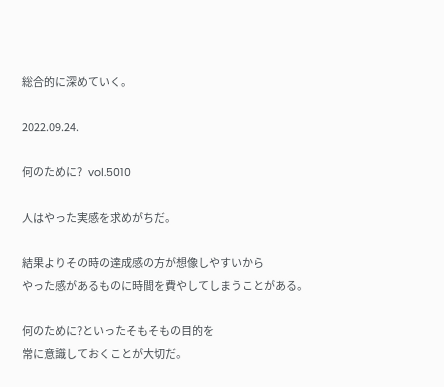総合的に深めていく。

2022.09.24.

何のために?   vol.5010

人はやった実感を求めがちだ。

結果よりその時の達成感の方が想像しやすいから
やった感があるものに時間を費やしてしまうことがある。

何のために?といったそもそもの目的を
常に意識しておくことが大切だ。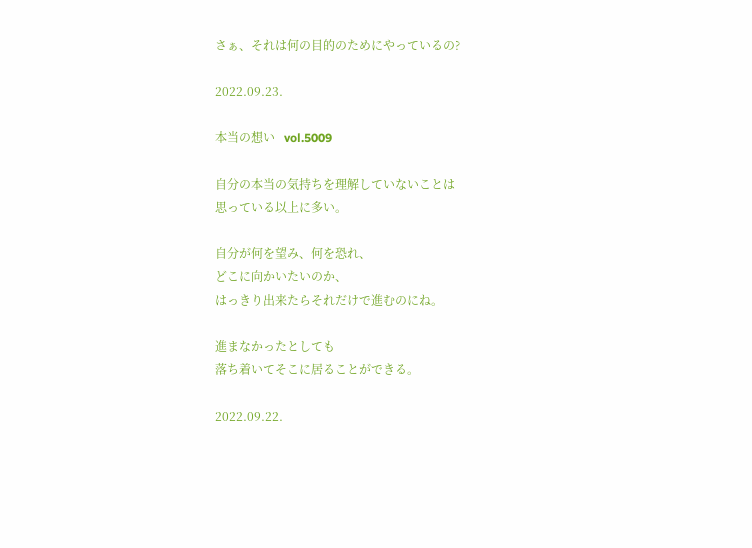さぁ、それは何の目的のためにやっているの?

2022.09.23.

本当の想い   vol.5009

自分の本当の気持ちを理解していないことは
思っている以上に多い。

自分が何を望み、何を恐れ、
どこに向かいたいのか、
はっきり出来たらそれだけで進むのにね。

進まなかったとしても
落ち着いてそこに居ることができる。

2022.09.22.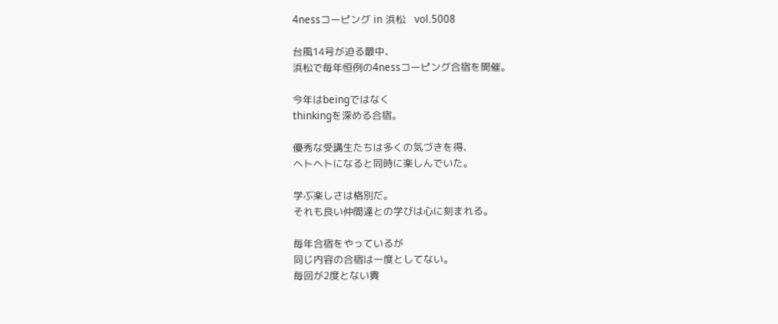4nessコーピング in 浜松   vol.5008

台風14号が迫る最中、
浜松で毎年恒例の4nessコーピング合宿を開催。

今年はbeingではなく
thinkingを深める合宿。

優秀な受講生たちは多くの気づきを得、
ヘトヘトになると同時に楽しんでいた。

学ぶ楽しさは格別だ。
それも良い仲間達との学びは心に刻まれる。

毎年合宿をやっているが
同じ内容の合宿は一度としてない。
毎回が2度とない貴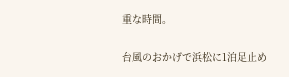重な時間。

台風のおかげで浜松に1泊足止め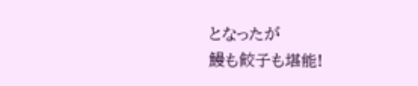となったが
鰻も餃子も堪能!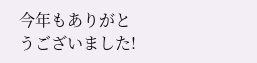今年もありがとうございました!